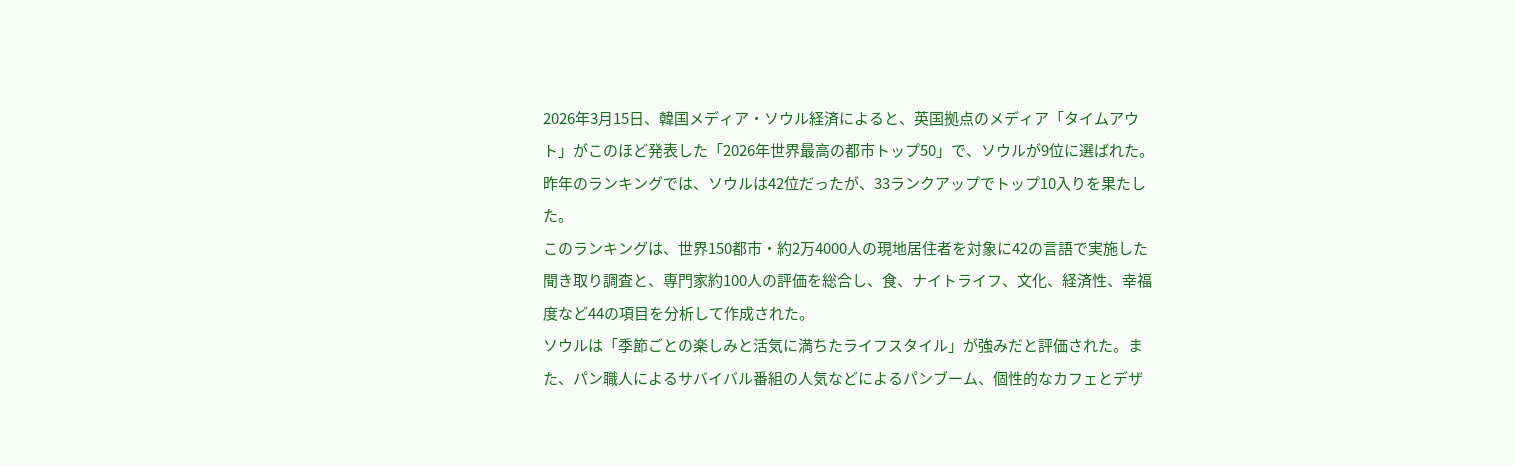2026年3月15日、韓国メディア・ソウル経済によると、英国拠点のメディア「タイムアウト」がこのほど発表した「2026年世界最高の都市トップ50」で、ソウルが9位に選ばれた。
昨年のランキングでは、ソウルは42位だったが、33ランクアップでトップ10入りを果たした。
このランキングは、世界150都市・約2万4000人の現地居住者を対象に42の言語で実施した聞き取り調査と、専門家約100人の評価を総合し、食、ナイトライフ、文化、経済性、幸福度など44の項目を分析して作成された。
ソウルは「季節ごとの楽しみと活気に満ちたライフスタイル」が強みだと評価された。また、パン職人によるサバイバル番組の人気などによるパンブーム、個性的なカフェとデザ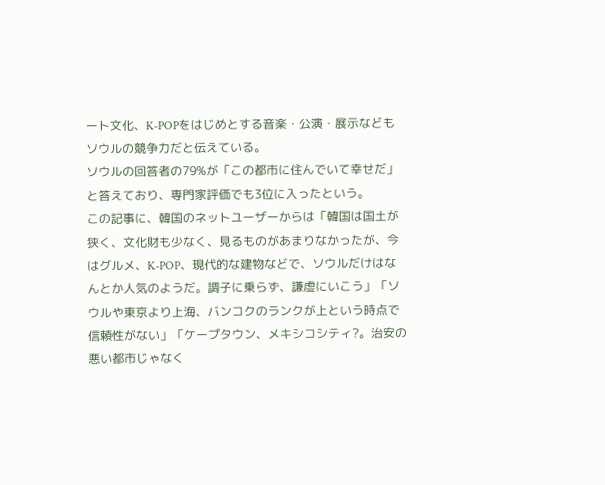ート文化、K-POPをはじめとする音楽・公演・展示などもソウルの競争力だと伝えている。
ソウルの回答者の79%が「この都市に住んでいて幸せだ」と答えており、専門家評価でも3位に入ったという。
この記事に、韓国のネットユーザーからは「韓国は国土が狭く、文化財も少なく、見るものがあまりなかったが、今はグルメ、K-POP、現代的な建物などで、ソウルだけはなんとか人気のようだ。調子に乗らず、謙虚にいこう」「ソウルや東京より上海、バンコクのランクが上という時点で信頼性がない」「ケープタウン、メキシコシティ?。治安の悪い都市じゃなく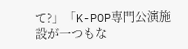て?」「K-POP専門公演施設が一つもな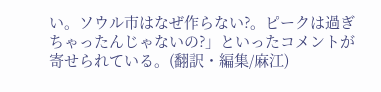い。ソウル市はなぜ作らない?。ピークは過ぎちゃったんじゃないの?」といったコメントが寄せられている。(翻訳・編集/麻江)